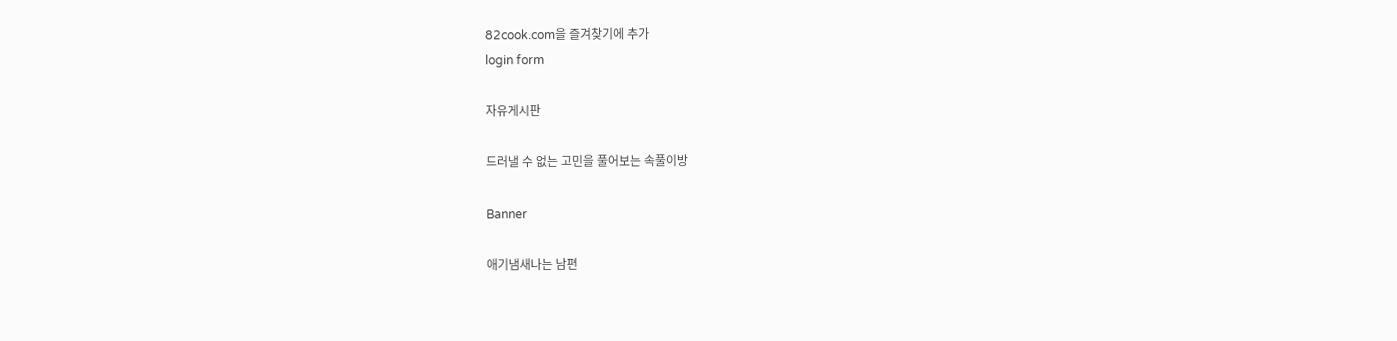82cook.com을 즐겨찾기에 추가
login form

자유게시판

드러낼 수 없는 고민을 풀어보는 속풀이방

Banner

애기냄새나는 남편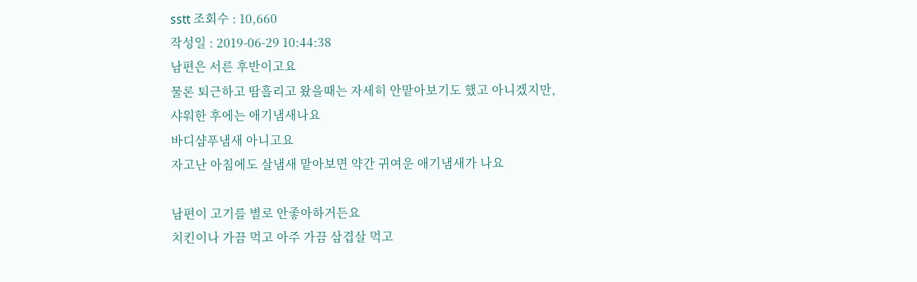sstt 조회수 : 10,660
작성일 : 2019-06-29 10:44:38
남편은 서른 후반이고요
물론 퇴근하고 땀흘리고 왔을때는 자세히 안맡아보기도 했고 아니겠지만,
샤워한 후에는 애기냄새나요
바디샴푸냄새 아니고요
자고난 아침에도 살냄새 맡아보면 약간 귀여운 애기냄새가 나요

남편이 고기를 별로 안좋아하거든요
치킨이나 가끔 먹고 아주 가끔 삼겹살 먹고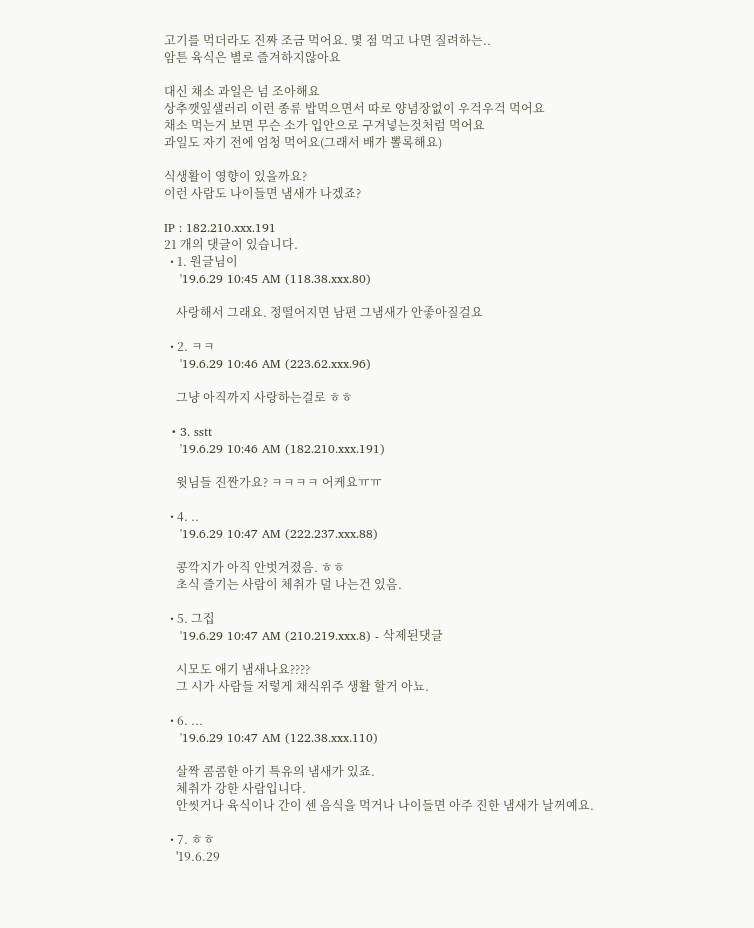고기를 먹더라도 진짜 조금 먹어요. 몇 점 먹고 나면 질려하는..
암튼 육식은 별로 즐겨하지않아요

대신 채소 과일은 넘 조아해요
상추깻잎샐러리 이런 종류 밥먹으면서 따로 양념장없이 우걱우걱 먹어요
채소 먹는거 보면 무슨 소가 입안으로 구겨넣는것처럼 먹어요
과일도 자기 전에 엄청 먹어요(그래서 배가 뽈록해요)

식생활이 영향이 있을까요?
이런 사람도 나이들면 냄새가 나겠죠?

IP : 182.210.xxx.191
21 개의 댓글이 있습니다.
  • 1. 원글님이
    '19.6.29 10:45 AM (118.38.xxx.80)

    사랑해서 그래요. 정떨어지면 남편 그냄새가 안좋아질걸요

  • 2. ㅋㅋ
    '19.6.29 10:46 AM (223.62.xxx.96)

    그냥 아직까지 사랑하는걸로 ㅎㅎ

  • 3. sstt
    '19.6.29 10:46 AM (182.210.xxx.191)

    윗님들 진짠가요? ㅋㅋㅋㅋ 어케요ㅠㅠ

  • 4. ..
    '19.6.29 10:47 AM (222.237.xxx.88)

    콩깍지가 아직 안벗겨졌음. ㅎㅎ
    초식 즐기는 사람이 체취가 덜 나는건 있음.

  • 5. 그집
    '19.6.29 10:47 AM (210.219.xxx.8) - 삭제된댓글

    시모도 애기 냄새나요????
    그 시가 사람들 저렇게 채식위주 생활 할거 아뇨.

  • 6. ...
    '19.6.29 10:47 AM (122.38.xxx.110)

    살짝 콤콤한 아기 특유의 냄새가 있죠.
    체취가 강한 사람입니다.
    안씻거나 육식이나 간이 센 음식을 먹거나 나이들면 아주 진한 냄새가 날꺼예요.

  • 7. ㅎㅎ
    '19.6.29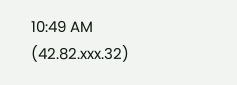10:49 AM (42.82.xxx.32)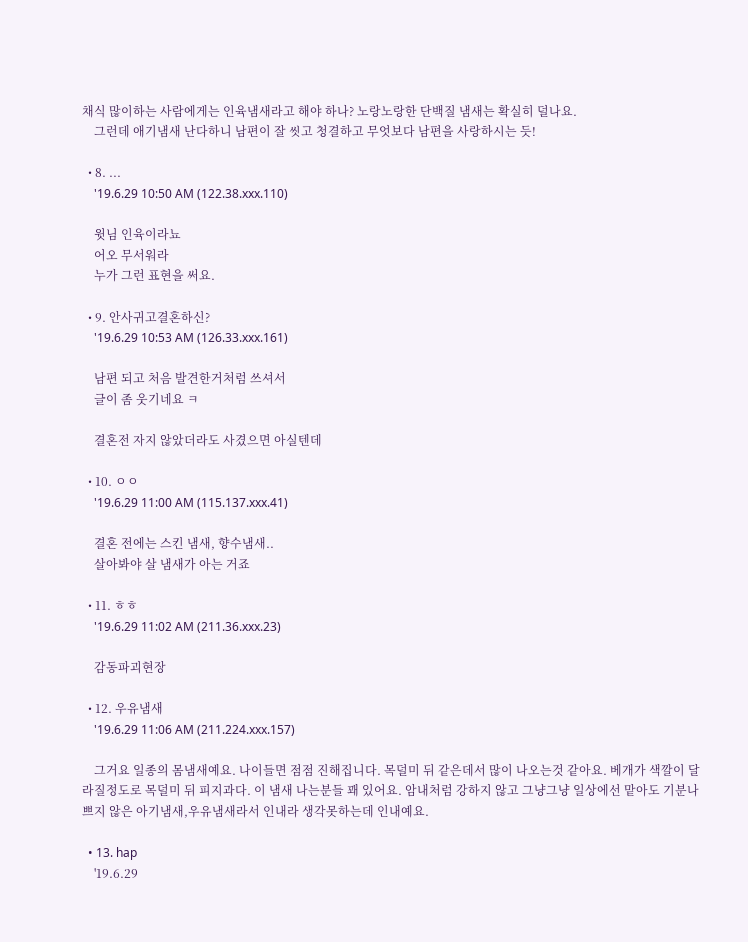채식 많이하는 사람에게는 인육냄새라고 해야 하나? 노랑노랑한 단백질 냄새는 확실히 덜나요.
    그런데 애기냄새 난다하니 남편이 잘 씻고 청결하고 무엇보다 남편을 사랑하시는 듯!

  • 8. ...
    '19.6.29 10:50 AM (122.38.xxx.110)

    윗님 인육이라뇨
    어오 무서워라
    누가 그런 표현을 써요.

  • 9. 안사귀고결혼하신?
    '19.6.29 10:53 AM (126.33.xxx.161)

    남편 되고 처음 발견한거처럼 쓰셔서
    글이 좀 웃기네요 ㅋ

    결혼전 자지 않았더라도 사겼으면 아실텐데

  • 10. ㅇㅇ
    '19.6.29 11:00 AM (115.137.xxx.41)

    결혼 전에는 스킨 냄새, 향수냄새..
    살아봐야 살 냄새가 아는 거죠

  • 11. ㅎㅎ
    '19.6.29 11:02 AM (211.36.xxx.23)

    감동파괴현장

  • 12. 우유냄새
    '19.6.29 11:06 AM (211.224.xxx.157)

    그거요 일종의 몸냄새예요. 나이들면 점점 진해집니다. 목덜미 뒤 같은데서 많이 나오는것 같아요. 베개가 색깔이 달라질정도로 목덜미 뒤 피지과다. 이 냄새 나는분들 꽤 있어요. 암내처럼 강하지 않고 그냥그냥 일상에선 맡아도 기분나쁘지 않은 아기냄새,우유냄새라서 인내라 생각못하는데 인내예요.

  • 13. hap
    '19.6.29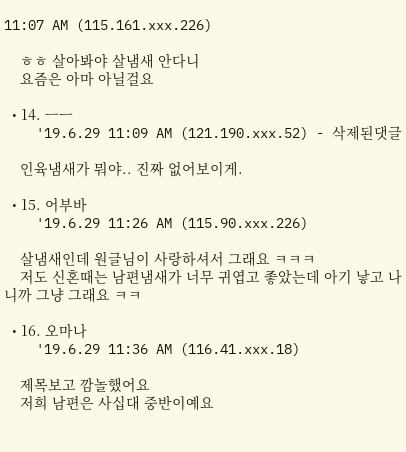11:07 AM (115.161.xxx.226)

    ㅎㅎ 살아봐야 살냄새 안다니
    요즘은 아마 아닐걸요

  • 14. ㅡㅡ
    '19.6.29 11:09 AM (121.190.xxx.52) - 삭제된댓글

    인육냄새가 뭐야.. 진짜 없어보이게.

  • 15. 어부바
    '19.6.29 11:26 AM (115.90.xxx.226)

    살냄새인데 원글님이 사랑하셔서 그래요 ㅋㅋㅋ
    저도 신혼때는 남편냄새가 너무 귀엽고 좋았는데 아기 낳고 나니까 그냥 그래요 ㅋㅋ

  • 16. 오마나
    '19.6.29 11:36 AM (116.41.xxx.18)

    제목보고 깜놀했어요
    저희 남편은 사십대 중반이예요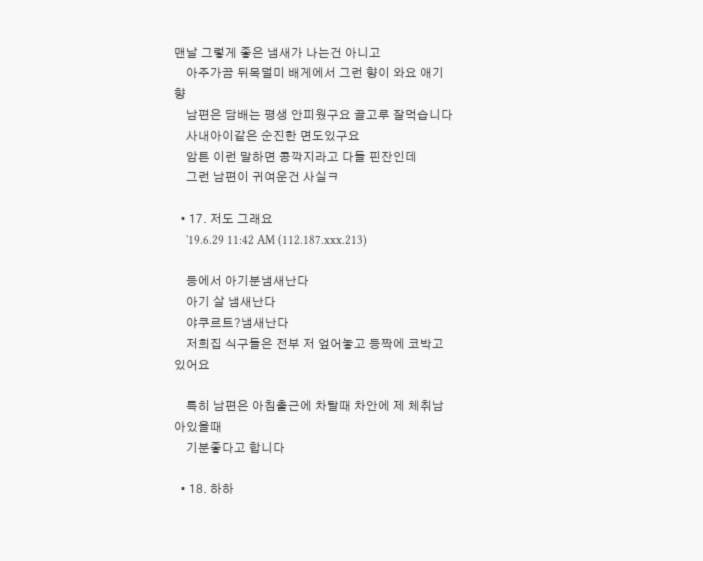맨날 그렇게 좋은 냄새가 나는건 아니고
    아주가끔 뒤목덜미 배게에서 그런 향이 와요 애기향
    남편은 담배는 평생 안피웠구요 골고루 잘먹습니다
    사내아이같은 순진한 면도있구요
    암튼 이런 말하면 콩깍지라고 다들 핀잔인데
    그런 남편이 귀여운건 사실ㅋ

  • 17. 저도 그래요
    '19.6.29 11:42 AM (112.187.xxx.213)

    등에서 아기분냄새난다
    아기 살 냄새난다
    야쿠르트?냄새난다
    저희집 식구들은 전부 저 엎어놓고 등짝에 코박고 있어요

    특히 남편은 아침출근에 차탈때 차안에 제 체취남아있을때
    기분좋다고 합니다

  • 18. 하하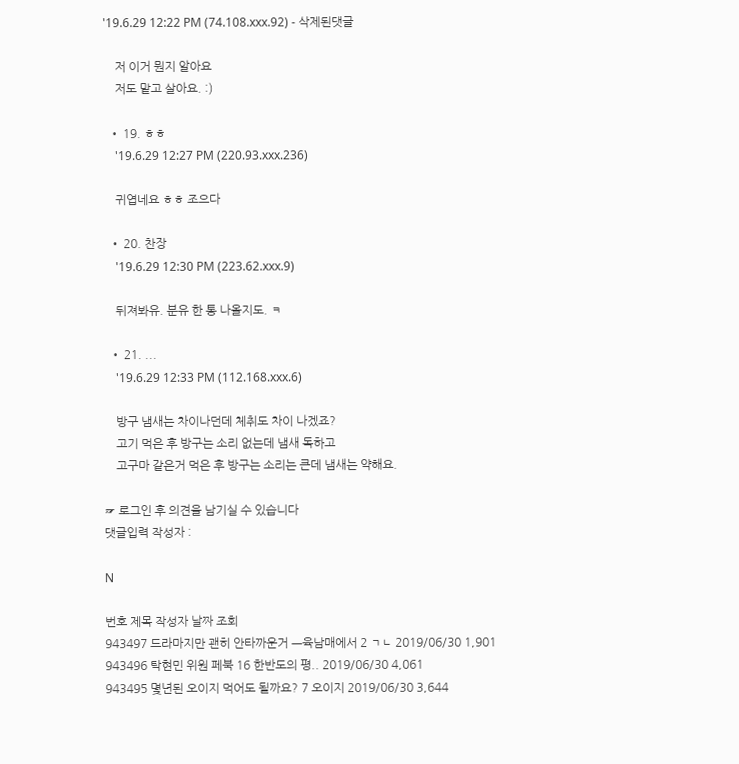'19.6.29 12:22 PM (74.108.xxx.92) - 삭제된댓글

    저 이거 뭔지 알아요
    저도 맡고 살아요. :)

  • 19. ㅎㅎ
    '19.6.29 12:27 PM (220.93.xxx.236)

    귀엽네요 ㅎㅎ 조으다

  • 20. 찬장
    '19.6.29 12:30 PM (223.62.xxx.9)

    뒤져봐유. 분유 한 통 나올지도. ㅋ

  • 21. ...
    '19.6.29 12:33 PM (112.168.xxx.6)

    방구 냄새는 차이나던데 체취도 차이 나겠죠?
    고기 먹은 후 방구는 소리 없는데 냄새 독하고
    고구마 같은거 먹은 후 방구는 소리는 큰데 냄새는 약해요.

☞ 로그인 후 의견을 남기실 수 있습니다
댓글입력 작성자 :

N

번호 제목 작성자 날짜 조회
943497 드라마지만 괜히 안타까운거 ㅡ육남매에서 2 ㄱㄴ 2019/06/30 1,901
943496 탁현민 위원 페북 16 한반도의 평.. 2019/06/30 4,061
943495 몇년된 오이지 먹어도 될까요? 7 오이지 2019/06/30 3,644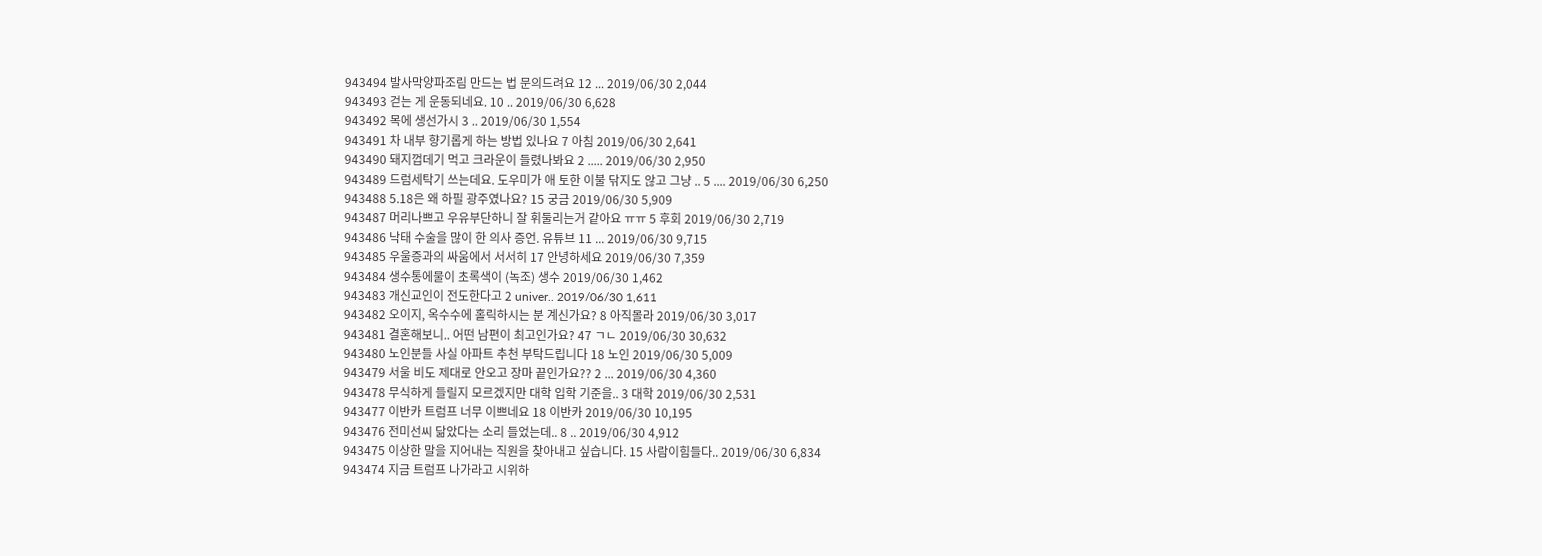943494 발사막양파조림 만드는 법 문의드려요 12 ... 2019/06/30 2,044
943493 걷는 게 운동되네요. 10 .. 2019/06/30 6,628
943492 목에 생선가시 3 .. 2019/06/30 1,554
943491 차 내부 향기롭게 하는 방법 있나요 7 아침 2019/06/30 2,641
943490 돼지껍데기 먹고 크라운이 들렸나봐요 2 ..... 2019/06/30 2,950
943489 드럼세탁기 쓰는데요. 도우미가 애 토한 이불 닦지도 않고 그냥 .. 5 .... 2019/06/30 6,250
943488 5.18은 왜 하필 광주였나요? 15 궁금 2019/06/30 5,909
943487 머리나쁘고 우유부단하니 잘 휘둘리는거 같아요 ㅠㅠ 5 후회 2019/06/30 2,719
943486 낙태 수술을 많이 한 의사 증언. 유튜브 11 ... 2019/06/30 9,715
943485 우울증과의 싸움에서 서서히 17 안녕하세요 2019/06/30 7,359
943484 생수통에물이 초록색이 (녹조) 생수 2019/06/30 1,462
943483 개신교인이 전도한다고 2 univer.. 2019/06/30 1,611
943482 오이지, 옥수수에 홀릭하시는 분 계신가요? 8 아직몰라 2019/06/30 3,017
943481 결혼해보니.. 어떤 남편이 최고인가요? 47 ㄱㄴ 2019/06/30 30,632
943480 노인분들 사실 아파트 추천 부탁드립니다 18 노인 2019/06/30 5,009
943479 서울 비도 제대로 안오고 장마 끝인가요?? 2 ... 2019/06/30 4,360
943478 무식하게 들릴지 모르겠지만 대학 입학 기준을.. 3 대학 2019/06/30 2,531
943477 이반카 트럼프 너무 이쁘네요 18 이반카 2019/06/30 10,195
943476 전미선씨 닮았다는 소리 들었는데.. 8 .. 2019/06/30 4,912
943475 이상한 말을 지어내는 직원을 찾아내고 싶습니다. 15 사람이힘들다.. 2019/06/30 6,834
943474 지금 트럼프 나가라고 시위하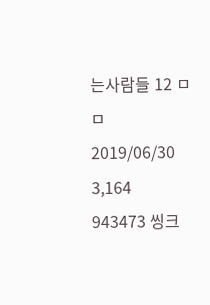는사람들 12 ㅁㅁ 2019/06/30 3,164
943473 씽크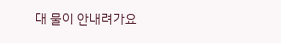대 물이 안내려가요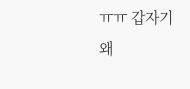ㅠㅠ 갑자기 왜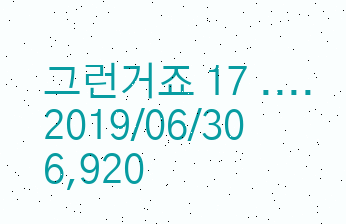그런거죠 17 .... 2019/06/30 6,920